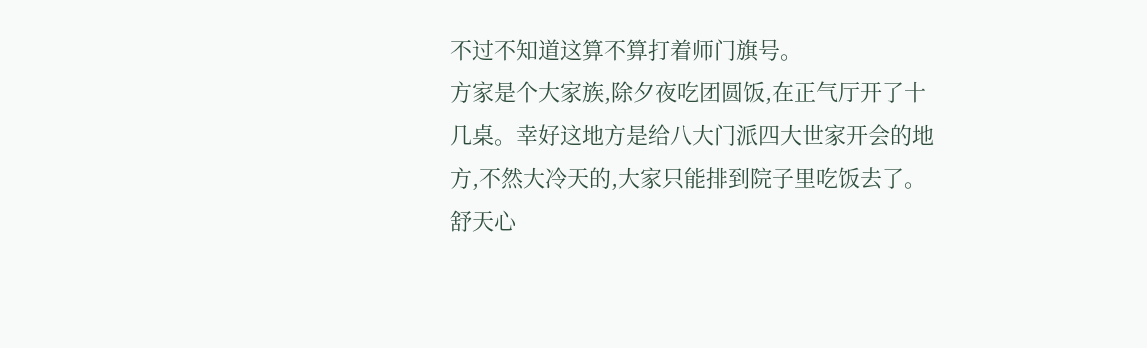不过不知道这算不算打着师门旗号。
方家是个大家族,除夕夜吃团圆饭,在正气厅开了十几桌。幸好这地方是给八大门派四大世家开会的地方,不然大冷天的,大家只能排到院子里吃饭去了。
舒天心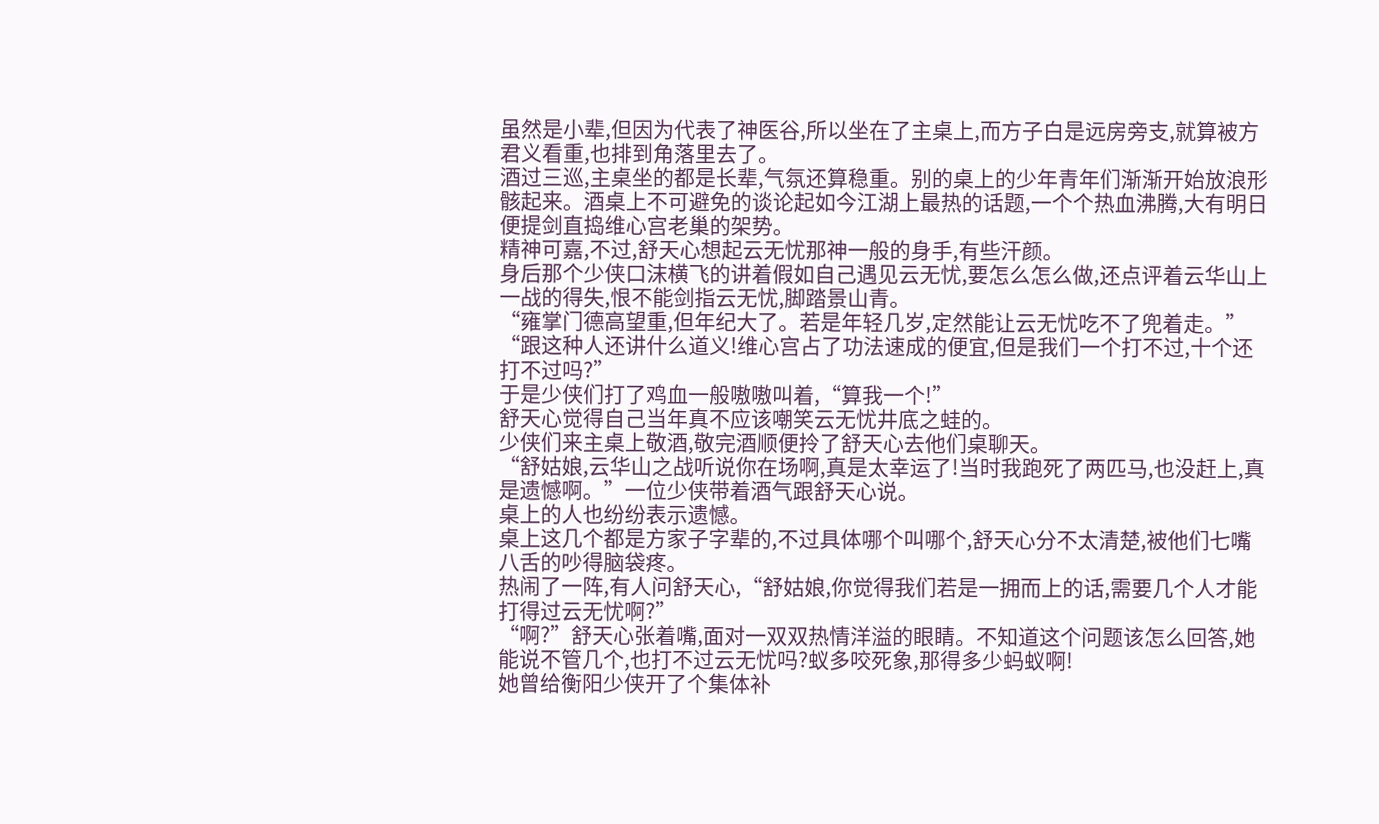虽然是小辈,但因为代表了神医谷,所以坐在了主桌上,而方子白是远房旁支,就算被方君义看重,也排到角落里去了。
酒过三巡,主桌坐的都是长辈,气氛还算稳重。别的桌上的少年青年们渐渐开始放浪形骸起来。酒桌上不可避免的谈论起如今江湖上最热的话题,一个个热血沸腾,大有明日便提剑直捣维心宫老巢的架势。
精神可嘉,不过,舒天心想起云无忧那神一般的身手,有些汗颜。
身后那个少侠口沫横飞的讲着假如自己遇见云无忧,要怎么怎么做,还点评着云华山上一战的得失,恨不能剑指云无忧,脚踏景山青。
“雍掌门德高望重,但年纪大了。若是年轻几岁,定然能让云无忧吃不了兜着走。”
“跟这种人还讲什么道义!维心宫占了功法速成的便宜,但是我们一个打不过,十个还打不过吗?”
于是少侠们打了鸡血一般嗷嗷叫着,“算我一个!”
舒天心觉得自己当年真不应该嘲笑云无忧井底之蛙的。
少侠们来主桌上敬酒,敬完酒顺便拎了舒天心去他们桌聊天。
“舒姑娘,云华山之战听说你在场啊,真是太幸运了!当时我跑死了两匹马,也没赶上,真是遗憾啊。”一位少侠带着酒气跟舒天心说。
桌上的人也纷纷表示遗憾。
桌上这几个都是方家子字辈的,不过具体哪个叫哪个,舒天心分不太清楚,被他们七嘴八舌的吵得脑袋疼。
热闹了一阵,有人问舒天心,“舒姑娘,你觉得我们若是一拥而上的话,需要几个人才能打得过云无忧啊?”
“啊?”舒天心张着嘴,面对一双双热情洋溢的眼睛。不知道这个问题该怎么回答,她能说不管几个,也打不过云无忧吗?蚁多咬死象,那得多少蚂蚁啊!
她曾给衡阳少侠开了个集体补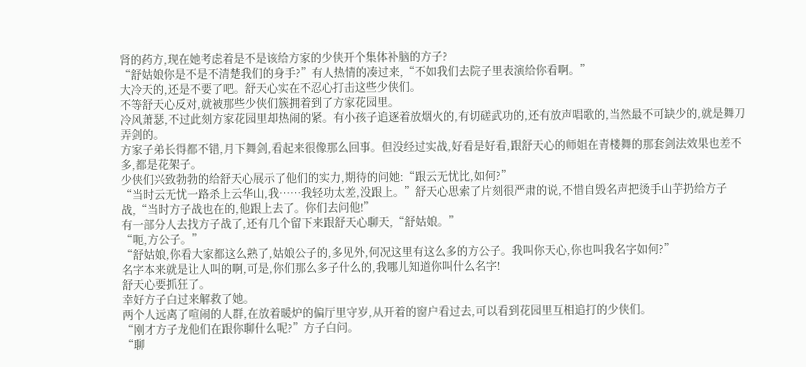肾的药方,现在她考虑着是不是该给方家的少侠开个集体补脑的方子?
“舒姑娘你是不是不清楚我们的身手?”有人热情的凑过来,“不如我们去院子里表演给你看啊。”
大冷天的,还是不要了吧。舒天心实在不忍心打击这些少侠们。
不等舒天心反对,就被那些少侠们簇拥着到了方家花园里。
冷风萧瑟,不过此刻方家花园里却热闹的紧。有小孩子追逐着放烟火的,有切磋武功的,还有放声唱歌的,当然最不可缺少的,就是舞刀弄剑的。
方家子弟长得都不错,月下舞剑,看起来很像那么回事。但没经过实战,好看是好看,跟舒天心的师姐在青楼舞的那套剑法效果也差不多,都是花架子。
少侠们兴致勃勃的给舒天心展示了他们的实力,期待的问她:“跟云无忧比,如何?”
“当时云无忧一路杀上云华山,我……我轻功太差,没跟上。”舒天心思索了片刻很严肃的说,不惜自毁名声把烫手山芋扔给方子战,“当时方子战也在的,他跟上去了。你们去问他!”
有一部分人去找方子战了,还有几个留下来跟舒天心聊天,“舒姑娘。”
“呃,方公子。”
“舒姑娘,你看大家都这么熟了,姑娘公子的,多见外,何况这里有这么多的方公子。我叫你天心,你也叫我名字如何?”
名字本来就是让人叫的啊,可是,你们那么多子什么的,我哪儿知道你叫什么名字!
舒天心要抓狂了。
幸好方子白过来解救了她。
两个人远离了喧闹的人群,在放着暖炉的偏厅里守岁,从开着的窗户看过去,可以看到花园里互相追打的少侠们。
“刚才方子龙他们在跟你聊什么呢?”方子白问。
“聊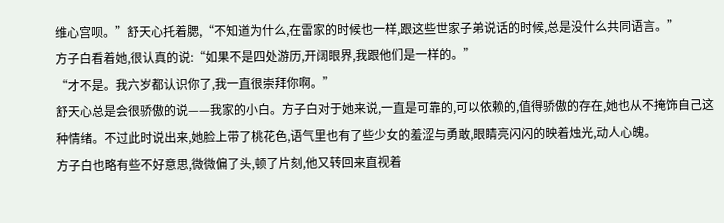维心宫呗。”舒天心托着腮,“不知道为什么,在雷家的时候也一样,跟这些世家子弟说话的时候,总是没什么共同语言。”
方子白看着她,很认真的说:“如果不是四处游历,开阔眼界,我跟他们是一样的。”
“才不是。我六岁都认识你了,我一直很崇拜你啊。”
舒天心总是会很骄傲的说——我家的小白。方子白对于她来说,一直是可靠的,可以依赖的,值得骄傲的存在,她也从不掩饰自己这种情绪。不过此时说出来,她脸上带了桃花色,语气里也有了些少女的羞涩与勇敢,眼睛亮闪闪的映着烛光,动人心魄。
方子白也略有些不好意思,微微偏了头,顿了片刻,他又转回来直视着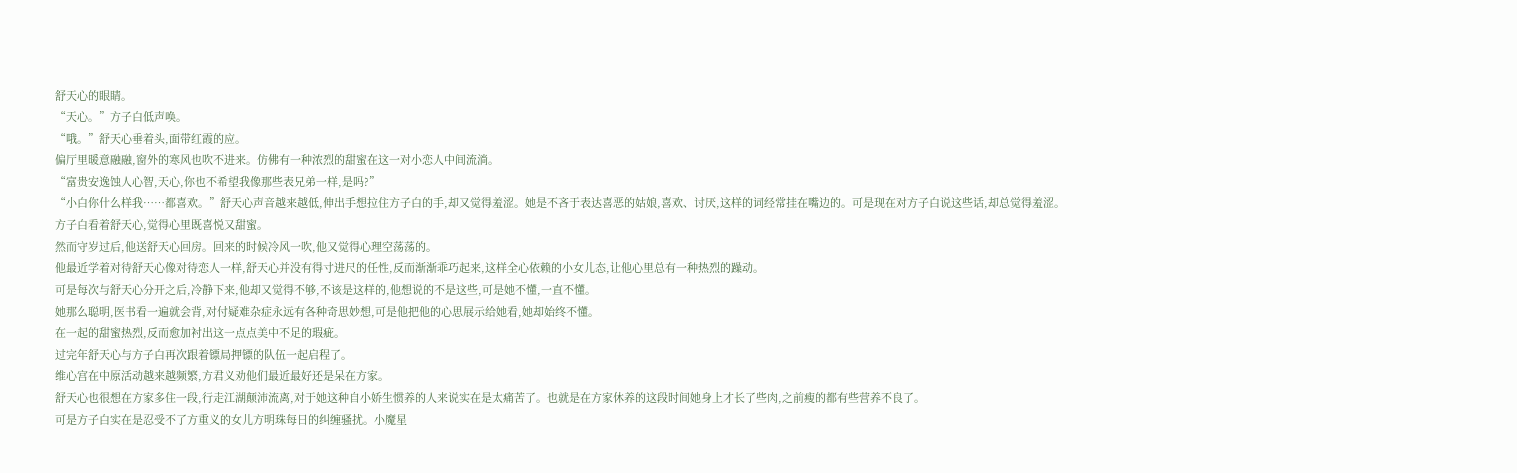舒天心的眼睛。
“天心。”方子白低声唤。
“哦。”舒天心垂着头,面带红霞的应。
偏厅里暖意融融,窗外的寒风也吹不进来。仿佛有一种浓烈的甜蜜在这一对小恋人中间流淌。
“富贵安逸蚀人心智,天心,你也不希望我像那些表兄弟一样,是吗?”
“小白你什么样我……都喜欢。”舒天心声音越来越低,伸出手想拉住方子白的手,却又觉得羞涩。她是不吝于表达喜恶的姑娘,喜欢、讨厌,这样的词经常挂在嘴边的。可是现在对方子白说这些话,却总觉得羞涩。
方子白看着舒天心,觉得心里既喜悦又甜蜜。
然而守岁过后,他送舒天心回房。回来的时候冷风一吹,他又觉得心理空荡荡的。
他最近学着对待舒天心像对待恋人一样,舒天心并没有得寸进尺的任性,反而渐渐乖巧起来,这样全心依赖的小女儿态,让他心里总有一种热烈的躁动。
可是每次与舒天心分开之后,冷静下来,他却又觉得不够,不该是这样的,他想说的不是这些,可是她不懂,一直不懂。
她那么聪明,医书看一遍就会背,对付疑难杂症永远有各种奇思妙想,可是他把他的心思展示给她看,她却始终不懂。
在一起的甜蜜热烈,反而愈加衬出这一点点美中不足的瑕疵。
过完年舒天心与方子白再次跟着镖局押镖的队伍一起启程了。
维心宫在中原活动越来越频繁,方君义劝他们最近最好还是呆在方家。
舒天心也很想在方家多住一段,行走江湖颠沛流离,对于她这种自小娇生惯养的人来说实在是太痛苦了。也就是在方家休养的这段时间她身上才长了些肉,之前瘦的都有些营养不良了。
可是方子白实在是忍受不了方重义的女儿方明珠每日的纠缠骚扰。小魔星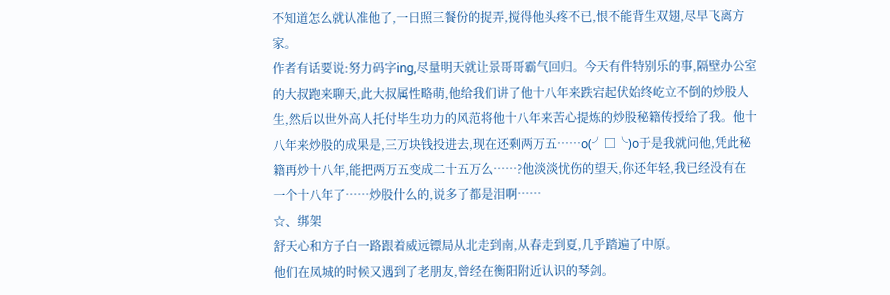不知道怎么就认准他了,一日照三餐份的捉弄,搅得他头疼不已,恨不能背生双翅,尽早飞离方家。
作者有话要说:努力码字ing,尽量明天就让景哥哥霸气回归。今天有件特别乐的事,隔壁办公室的大叔跑来聊天,此大叔属性略萌,他给我们讲了他十八年来跌宕起伏始终屹立不倒的炒股人生,然后以世外高人托付毕生功力的风范将他十八年来苦心提炼的炒股秘籍传授给了我。他十八年来炒股的成果是,三万块钱投进去,现在还剩两万五……o(╯□╰)o于是我就问他,凭此秘籍再炒十八年,能把两万五变成二十五万么……?他淡淡忧伤的望天,你还年轻,我已经没有在一个十八年了……炒股什么的,说多了都是泪啊……
☆、绑架
舒天心和方子白一路跟着威远镖局从北走到南,从春走到夏,几乎踏遍了中原。
他们在凤城的时候又遇到了老朋友,曾经在衡阳附近认识的琴剑。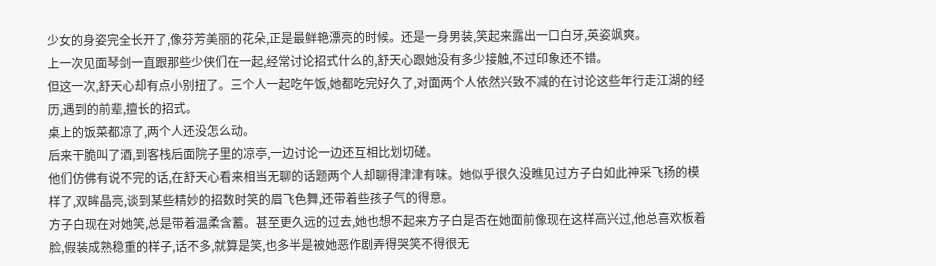少女的身姿完全长开了,像芬芳美丽的花朵,正是最鲜艳漂亮的时候。还是一身男装,笑起来露出一口白牙,英姿飒爽。
上一次见面琴剑一直跟那些少侠们在一起,经常讨论招式什么的,舒天心跟她没有多少接触,不过印象还不错。
但这一次,舒天心却有点小别扭了。三个人一起吃午饭,她都吃完好久了,对面两个人依然兴致不减的在讨论这些年行走江湖的经历,遇到的前辈,擅长的招式。
桌上的饭菜都凉了,两个人还没怎么动。
后来干脆叫了酒,到客栈后面院子里的凉亭,一边讨论一边还互相比划切磋。
他们仿佛有说不完的话,在舒天心看来相当无聊的话题两个人却聊得津津有味。她似乎很久没瞧见过方子白如此神采飞扬的模样了,双眸晶亮,谈到某些精妙的招数时笑的眉飞色舞,还带着些孩子气的得意。
方子白现在对她笑,总是带着温柔含蓄。甚至更久远的过去,她也想不起来方子白是否在她面前像现在这样高兴过,他总喜欢板着脸,假装成熟稳重的样子,话不多,就算是笑,也多半是被她恶作剧弄得哭笑不得很无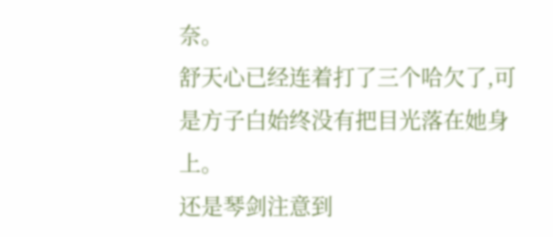奈。
舒天心已经连着打了三个哈欠了,可是方子白始终没有把目光落在她身上。
还是琴剑注意到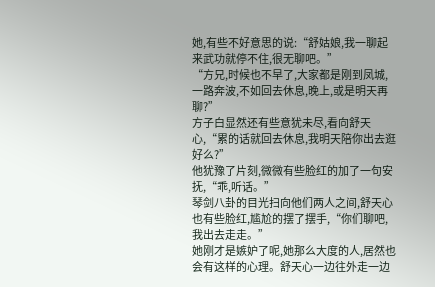她,有些不好意思的说:“舒姑娘,我一聊起来武功就停不住,很无聊吧。”
“方兄,时候也不早了,大家都是刚到凤城,一路奔波,不如回去休息,晚上,或是明天再聊?”
方子白显然还有些意犹未尽,看向舒天心,“累的话就回去休息,我明天陪你出去逛好么?”
他犹豫了片刻,微微有些脸红的加了一句安抚,“乖,听话。”
琴剑八卦的目光扫向他们两人之间,舒天心也有些脸红,尴尬的摆了摆手,“你们聊吧,我出去走走。”
她刚才是嫉妒了呢,她那么大度的人,居然也会有这样的心理。舒天心一边往外走一边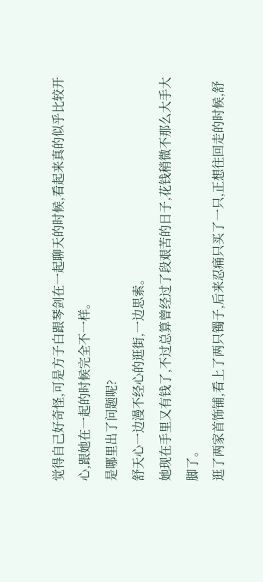觉得自己好奇怪,可是方子白跟琴剑在一起聊天的时候,看起来真的似乎比较开心,跟她在一起的时候完全不一样。
是哪里出了问题呢?
舒天心一边漫不经心的逛街,一边思索。
她现在手里又有钱了,不过总算曾经过了段艰苦的日子,花钱稍微不那么大手大脚了。
逛了两家首饰铺,看上了两只镯子,后来忍痛只买了一只,正想往回走的时候,舒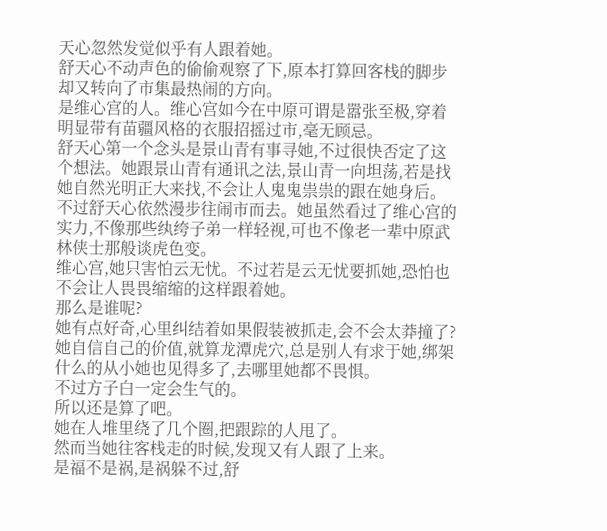天心忽然发觉似乎有人跟着她。
舒天心不动声色的偷偷观察了下,原本打算回客栈的脚步却又转向了市集最热闹的方向。
是维心宫的人。维心宫如今在中原可谓是嚣张至极,穿着明显带有苗疆风格的衣服招摇过市,毫无顾忌。
舒天心第一个念头是景山青有事寻她,不过很快否定了这个想法。她跟景山青有通讯之法,景山青一向坦荡,若是找她自然光明正大来找,不会让人鬼鬼祟祟的跟在她身后。
不过舒天心依然漫步往闹市而去。她虽然看过了维心宫的实力,不像那些纨绔子弟一样轻视,可也不像老一辈中原武林侠士那般谈虎色变。
维心宫,她只害怕云无忧。不过若是云无忧要抓她,恐怕也不会让人畏畏缩缩的这样跟着她。
那么是谁呢?
她有点好奇,心里纠结着如果假装被抓走,会不会太莽撞了?
她自信自己的价值,就算龙潭虎穴,总是别人有求于她,绑架什么的从小她也见得多了,去哪里她都不畏惧。
不过方子白一定会生气的。
所以还是算了吧。
她在人堆里绕了几个圈,把跟踪的人甩了。
然而当她往客栈走的时候,发现又有人跟了上来。
是福不是祸,是祸躲不过,舒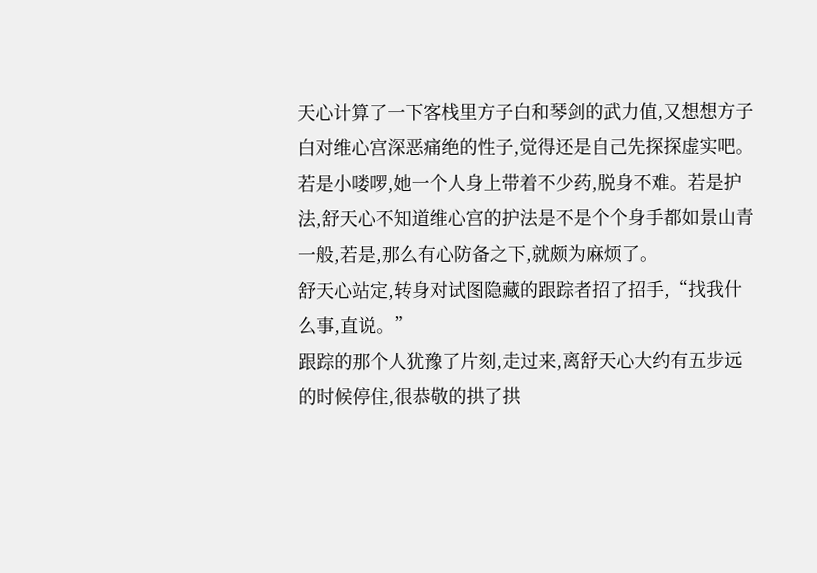天心计算了一下客栈里方子白和琴剑的武力值,又想想方子白对维心宫深恶痛绝的性子,觉得还是自己先探探虚实吧。
若是小喽啰,她一个人身上带着不少药,脱身不难。若是护法,舒天心不知道维心宫的护法是不是个个身手都如景山青一般,若是,那么有心防备之下,就颇为麻烦了。
舒天心站定,转身对试图隐藏的跟踪者招了招手,“找我什么事,直说。”
跟踪的那个人犹豫了片刻,走过来,离舒天心大约有五步远的时候停住,很恭敬的拱了拱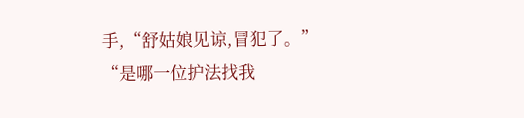手,“舒姑娘见谅,冒犯了。”
“是哪一位护法找我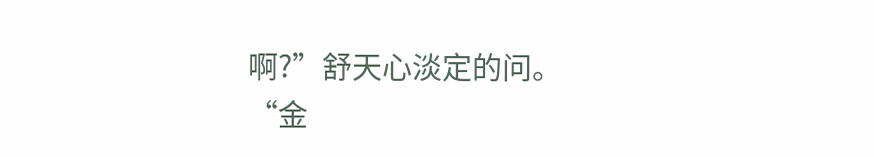啊?”舒天心淡定的问。
“金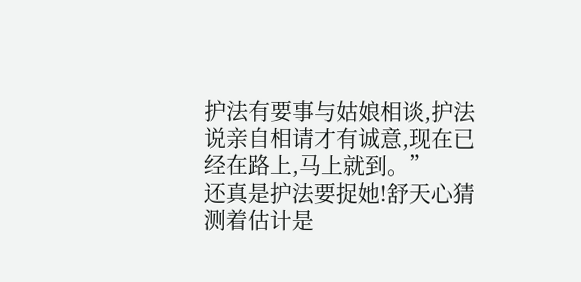护法有要事与姑娘相谈,护法说亲自相请才有诚意,现在已经在路上,马上就到。”
还真是护法要捉她!舒天心猜测着估计是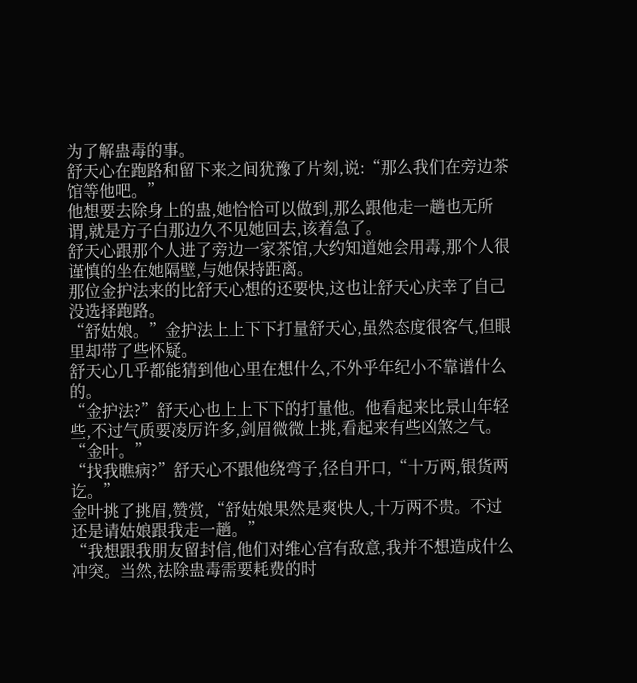为了解蛊毒的事。
舒天心在跑路和留下来之间犹豫了片刻,说:“那么我们在旁边茶馆等他吧。”
他想要去除身上的蛊,她恰恰可以做到,那么跟他走一趟也无所谓,就是方子白那边久不见她回去,该着急了。
舒天心跟那个人进了旁边一家茶馆,大约知道她会用毒,那个人很谨慎的坐在她隔壁,与她保持距离。
那位金护法来的比舒天心想的还要快,这也让舒天心庆幸了自己没选择跑路。
“舒姑娘。”金护法上上下下打量舒天心,虽然态度很客气,但眼里却带了些怀疑。
舒天心几乎都能猜到他心里在想什么,不外乎年纪小不靠谱什么的。
“金护法?”舒天心也上上下下的打量他。他看起来比景山年轻些,不过气质要凌厉许多,剑眉微微上挑,看起来有些凶煞之气。
“金叶。”
“找我瞧病?”舒天心不跟他绕弯子,径自开口,“十万两,银货两讫。”
金叶挑了挑眉,赞赏,“舒姑娘果然是爽快人,十万两不贵。不过还是请姑娘跟我走一趟。”
“我想跟我朋友留封信,他们对维心宫有敌意,我并不想造成什么冲突。当然,祛除蛊毒需要耗费的时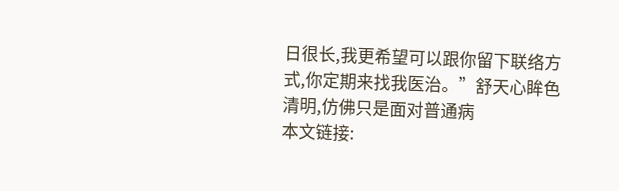日很长,我更希望可以跟你留下联络方式,你定期来找我医治。”舒天心眸色清明,仿佛只是面对普通病
本文链接: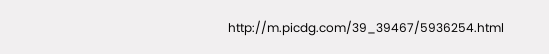http://m.picdg.com/39_39467/5936254.html